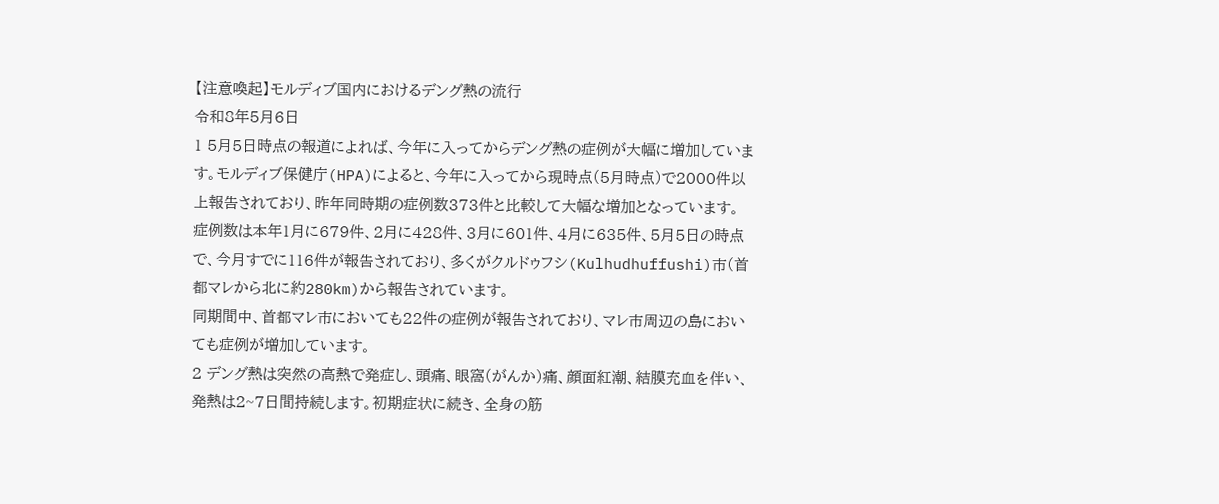【注意喚起】モルディブ国内におけるデング熱の流行
令和8年5月6日
1 5月5日時点の報道によれば、今年に入ってからデング熱の症例が大幅に増加しています。モルディブ保健庁(HPA)によると、今年に入ってから現時点(5月時点)で2000件以上報告されており、昨年同時期の症例数373件と比較して大幅な増加となっています。
症例数は本年1月に679件、2月に428件、3月に601件、4月に635件、5月5日の時点で、今月すでに116件が報告されており、多くがクルドゥフシ(Kulhudhuffushi)市(首都マレから北に約280km)から報告されています。
同期間中、首都マレ市においても22件の症例が報告されており、マレ市周辺の島においても症例が増加しています。
2 デング熱は突然の高熱で発症し、頭痛、眼窩(がんか)痛、顔面紅潮、結膜充血を伴い、発熱は2~7日間持続します。初期症状に続き、全身の筋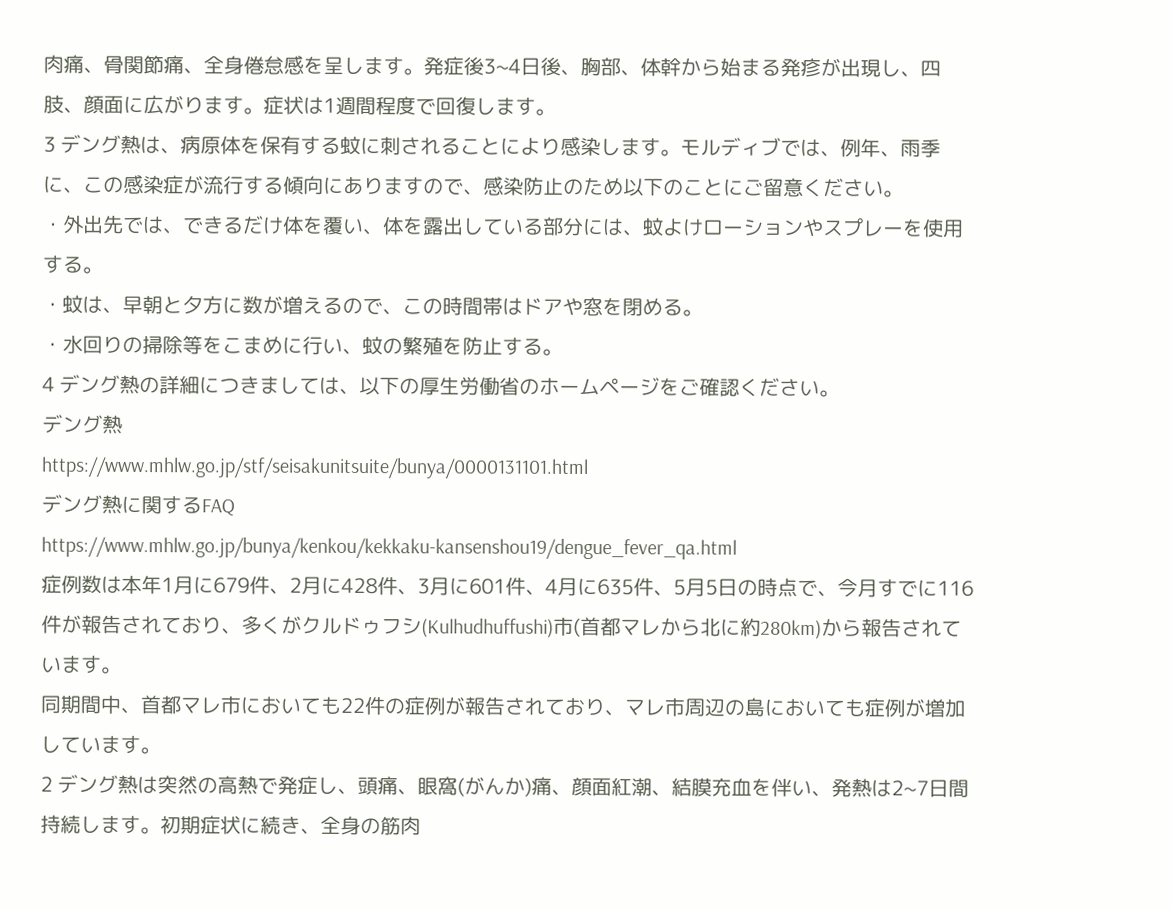肉痛、骨関節痛、全身倦怠感を呈します。発症後3~4日後、胸部、体幹から始まる発疹が出現し、四肢、顔面に広がります。症状は1週間程度で回復します。
3 デング熱は、病原体を保有する蚊に刺されることにより感染します。モルディブでは、例年、雨季に、この感染症が流行する傾向にありますので、感染防止のため以下のことにご留意ください。
・外出先では、できるだけ体を覆い、体を露出している部分には、蚊よけローションやスプレーを使用する。
・蚊は、早朝と夕方に数が増えるので、この時間帯はドアや窓を閉める。
・水回りの掃除等をこまめに行い、蚊の繁殖を防止する。
4 デング熱の詳細につきましては、以下の厚生労働省のホームページをご確認ください。
デング熱
https://www.mhlw.go.jp/stf/seisakunitsuite/bunya/0000131101.html
デング熱に関するFAQ
https://www.mhlw.go.jp/bunya/kenkou/kekkaku-kansenshou19/dengue_fever_qa.html
症例数は本年1月に679件、2月に428件、3月に601件、4月に635件、5月5日の時点で、今月すでに116件が報告されており、多くがクルドゥフシ(Kulhudhuffushi)市(首都マレから北に約280km)から報告されています。
同期間中、首都マレ市においても22件の症例が報告されており、マレ市周辺の島においても症例が増加しています。
2 デング熱は突然の高熱で発症し、頭痛、眼窩(がんか)痛、顔面紅潮、結膜充血を伴い、発熱は2~7日間持続します。初期症状に続き、全身の筋肉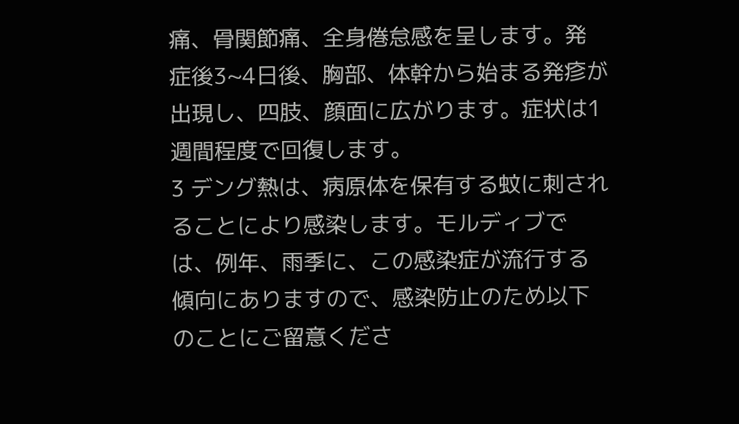痛、骨関節痛、全身倦怠感を呈します。発症後3~4日後、胸部、体幹から始まる発疹が出現し、四肢、顔面に広がります。症状は1週間程度で回復します。
3 デング熱は、病原体を保有する蚊に刺されることにより感染します。モルディブでは、例年、雨季に、この感染症が流行する傾向にありますので、感染防止のため以下のことにご留意くださ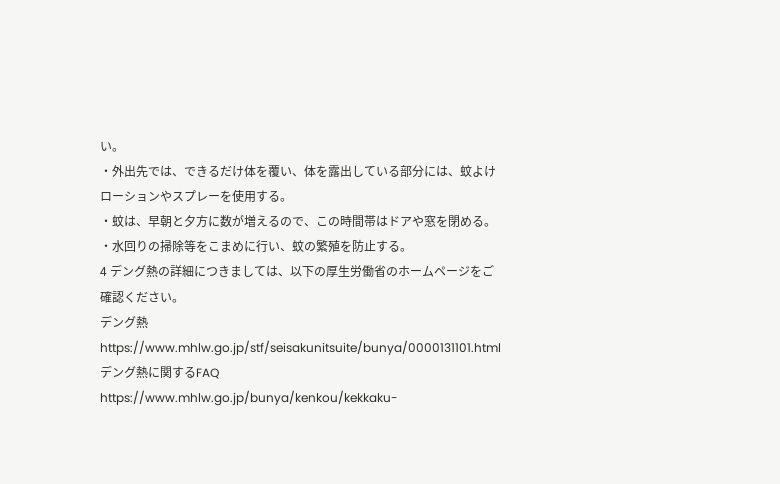い。
・外出先では、できるだけ体を覆い、体を露出している部分には、蚊よけローションやスプレーを使用する。
・蚊は、早朝と夕方に数が増えるので、この時間帯はドアや窓を閉める。
・水回りの掃除等をこまめに行い、蚊の繁殖を防止する。
4 デング熱の詳細につきましては、以下の厚生労働省のホームページをご確認ください。
デング熱
https://www.mhlw.go.jp/stf/seisakunitsuite/bunya/0000131101.html
デング熱に関するFAQ
https://www.mhlw.go.jp/bunya/kenkou/kekkaku-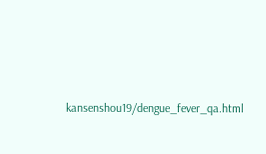kansenshou19/dengue_fever_qa.html